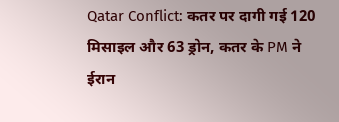Qatar Conflict: कतर पर दागी गई 120 मिसाइल और 63 ड्रोन, कतर के PM ने ईरान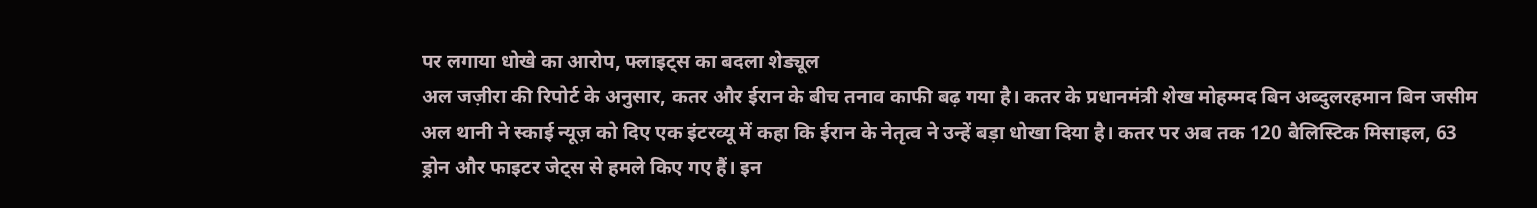पर लगाया धोखे का आरोप, फ्लाइट्स का बदला शेड्यूल
अल जज़ीरा की रिपोर्ट के अनुसार, कतर और ईरान के बीच तनाव काफी बढ़ गया है। कतर के प्रधानमंत्री शेख मोहम्मद बिन अब्दुलरहमान बिन जसीम अल थानी ने स्काई न्यूज़ को दिए एक इंटरव्यू में कहा कि ईरान के नेतृत्व ने उन्हें बड़ा धोखा दिया है। कतर पर अब तक 120 बैलिस्टिक मिसाइल, 63 ड्रोन और फाइटर जेट्स से हमले किए गए हैं। इन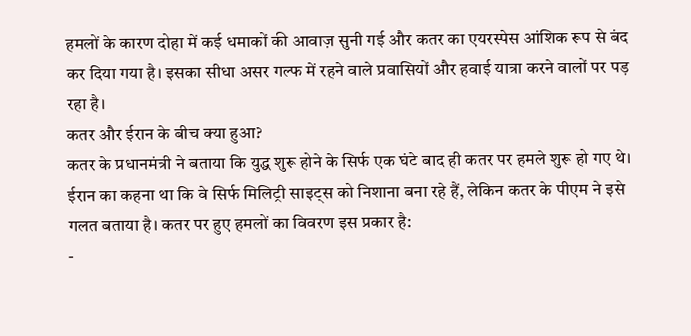हमलों के कारण दोहा में कई धमाकों की आवाज़ सुनी गई और कतर का एयरस्पेस आंशिक रूप से बंद कर दिया गया है। इसका सीधा असर गल्फ में रहने वाले प्रवासियों और हवाई यात्रा करने वालों पर पड़ रहा है।
कतर और ईरान के बीच क्या हुआ?
कतर के प्रधानमंत्री ने बताया कि युद्ध शुरू होने के सिर्फ एक घंटे बाद ही कतर पर हमले शुरू हो गए थे। ईरान का कहना था कि वे सिर्फ मिलिट्री साइट्स को निशाना बना रहे हैं, लेकिन कतर के पीएम ने इसे गलत बताया है। कतर पर हुए हमलों का विवरण इस प्रकार है:
-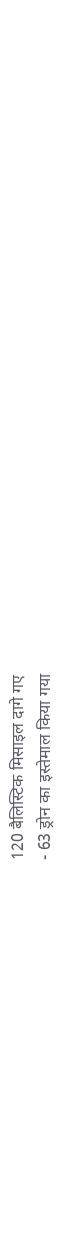120 बैलिस्टिक मिसाइल दागे गए
- 63 ड्रोन का इस्तेमाल किया गया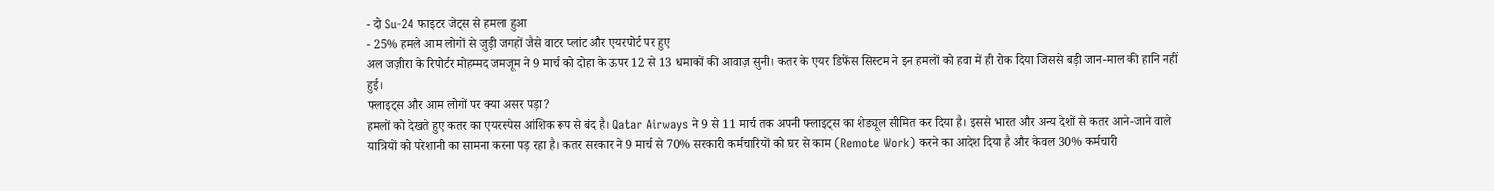- दो Su-24 फाइटर जेट्स से हमला हुआ
- 25% हमले आम लोगों से जुड़ी जगहों जैसे वाटर प्लांट और एयरपोर्ट पर हुए
अल जज़ीरा के रिपोर्टर मोहम्मद जमजूम ने 9 मार्च को दोहा के ऊपर 12 से 13 धमाकों की आवाज़ सुनी। कतर के एयर डिफेंस सिस्टम ने इन हमलों को हवा में ही रोक दिया जिससे बड़ी जान-माल की हानि नहीं हुई।
फ्लाइट्स और आम लोगों पर क्या असर पड़ा?
हमलों को देखते हुए कतर का एयरस्पेस आंशिक रूप से बंद है। Qatar Airways ने 9 से 11 मार्च तक अपनी फ्लाइट्स का शेड्यूल सीमित कर दिया है। इससे भारत और अन्य देशों से कतर आने-जाने वाले यात्रियों को परेशानी का सामना करना पड़ रहा है। कतर सरकार ने 9 मार्च से 70% सरकारी कर्मचारियों को घर से काम (Remote Work) करने का आदेश दिया है और केवल 30% कर्मचारी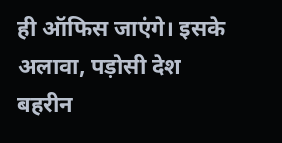ही ऑफिस जाएंगे। इसके अलावा, पड़ोसी देश बहरीन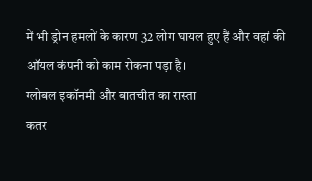में भी ड्रोन हमलों के कारण 32 लोग घायल हुए हैं और वहां की ऑयल कंपनी को काम रोकना पड़ा है।
ग्लोबल इकॉनमी और बातचीत का रास्ता
कतर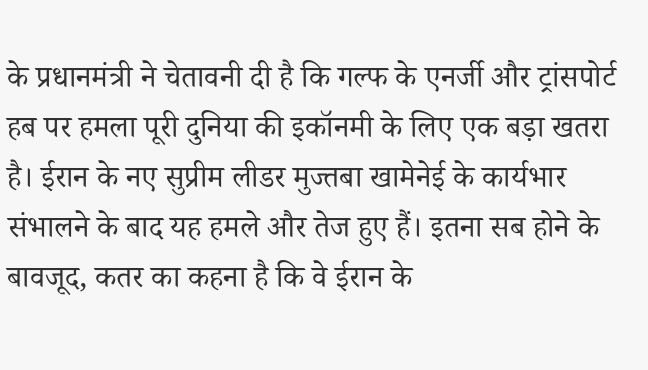के प्रधानमंत्री ने चेतावनी दी है कि गल्फ के एनर्जी और ट्रांसपोर्ट हब पर हमला पूरी दुनिया की इकॉनमी के लिए एक बड़ा खतरा है। ईरान के नए सुप्रीम लीडर मुज्तबा खामेनेई के कार्यभार संभालने के बाद यह हमले और तेज हुए हैं। इतना सब होने के बावजूद, कतर का कहना है कि वे ईरान के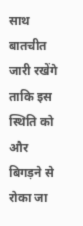साथ बातचीत जारी रखेंगे ताकि इस स्थिति को और बिगड़ने से रोका जा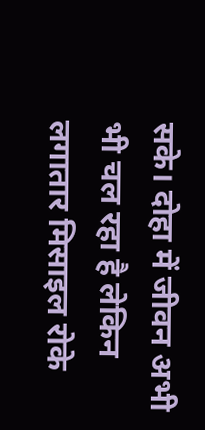सके। दोहा में जीवन अभी भी चल रहा है लेकिन लगातार मिसाइल रोके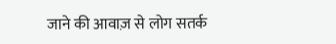जाने की आवाज़ से लोग सतर्क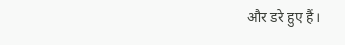और डरे हुए हैं।